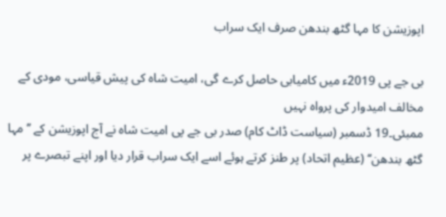اپوزیشن کا مہا گٹھ بندھن صرف ایک سراب

بی جے پی 2019ء میں کامیابی حاصل کرے گی، امیت شاہ کی پیش قیاسی، مودی کے مخالف امیدوار کی پرواہ نہیں
ممبئی۔19 ڈسمبر (سیاست ڈاٹ کام) صدر بی جے پی امیت شاہ نے آج اپوزیشن کے ’’مہا گٹھ بندھن‘‘ (عظیم اتحاد) پر طنز کرتے ہوئے اسے ایک سراب قرار دیا اور اپنے تبصرے پر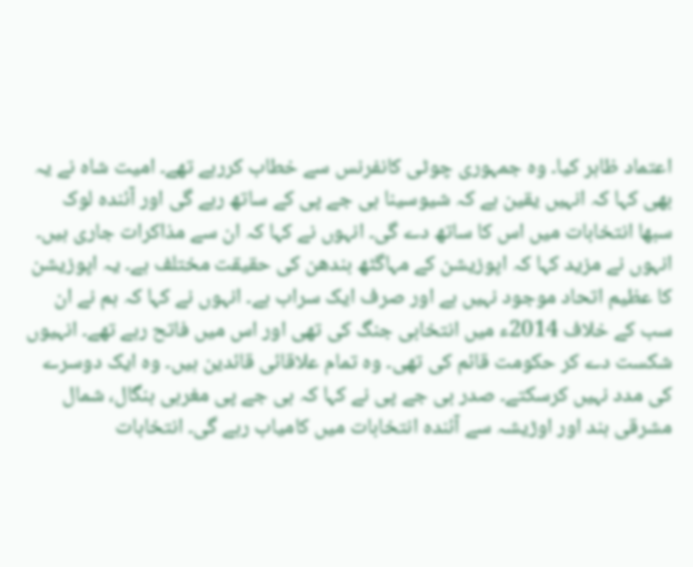اعتماد ظاہر کیا۔ وہ جمہوری چوٹی کانفرنس سے خطاب کررہے تھے۔ امیت شاہ نے یہ بھی کہا کہ انہیں یقین ہے کہ شیوسینا بی جے پی کے ساتھ رہے گی اور آئندہ لوک سبھا انتخابات میں اس کا ساتھ دے گی۔ انہوں نے کہا کہ ان سے مذاکرات جاری ہیں۔ انہوں نے مزید کہا کہ اپوزیشن کے مہاگٹھ بندھن کی حقیقت مختلف ہے۔ یہ اپوزیشن کا عظیم اتحاد موجود نہیں ہے اور صرف ایک سراب ہے۔ انہوں نے کہا کہ ہم نے ان سب کے خلاف 2014ء میں انتخابی جنگ کی تھی اور اس میں فاتح رہے تھے۔ انہیوں شکست دے کر حکومت قائم کی تھی۔ وہ تمام علاقائی قائدین ہیں۔ وہ ایک دوسرے کی مدد نہیں کرسکتے۔ صدر بی جے پی نے کہا کہ بی جے پی مغربی بنگال، شمال مشرقی ہند اور اوڑیشہ سے آئندہ انتخابات میں کامیاب رہے گی۔ انتخابات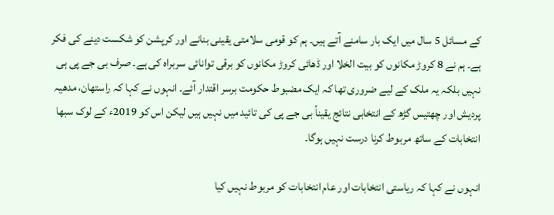کے مسائل 5 سال میں ایک بار سامنے آتے ہیں۔ ہم کو قومی سلامتی یقینی بنانے اور کرپشن کو شکست دینے کی فکر ہے۔ ہم نے 8 کروڑ مکانوں کو بیت الخلا اور ڈھائی کروڑ مکانوں کو برقی توانائی سربراہ کی ہے۔ صرف بی جے پی ہی نہیں بلکہ یہ ملک کے لیے ضروری تھا کہ ایک مضبوط حکومت برسر اقتدار آئے۔ انہوں نے کہا کہ راستھان، مدھیہ پردیش اور چھتیس گڑھ کے انتخابی نتائج یقیناً بی جے پی کی تائید میں نہیں ہیں لیکن اس کو 2019ء کے لوک سبھا انتخابات کے ساتھ مربوط کرنا درست نہیں ہوگا۔

انہوں نے کہا کہ ریاستی انتخابات اور عام انتخابات کو مربوط نہیں کیا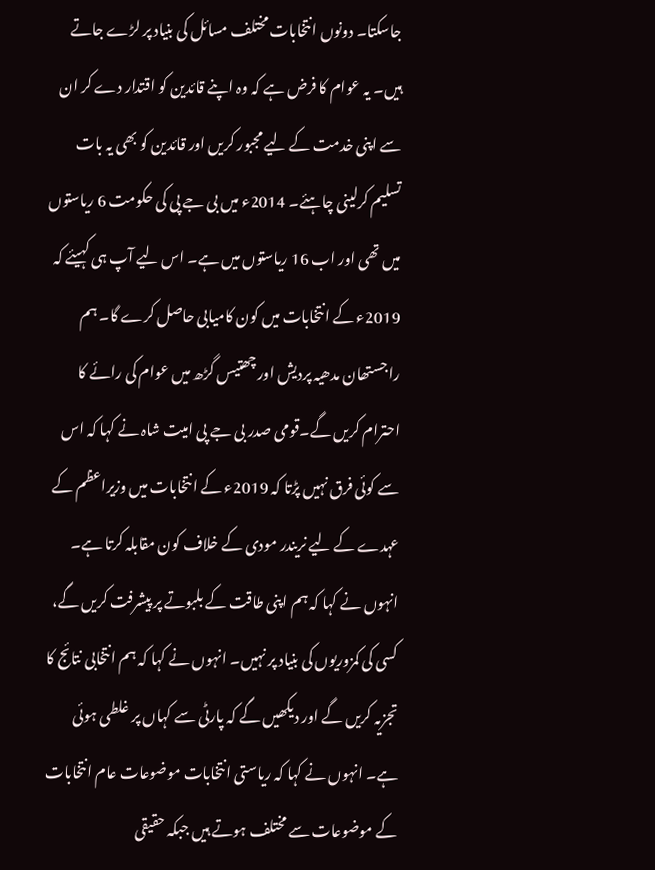جاسکتا۔ دونوں انتخابات مختلف مسائل کی بنیاد پر لڑے جاتے ہیں۔ یہ عوام کا فرض ہے کہ وہ اپنے قائدین کو اقتدار دے کر ان سے اپنی خدمت کے لیے مجبور کریں اور قائدین کو بھی یہ بات تسلیم کرلینی چاہئے۔ 2014ء میں بی جے پی کی حکومت 6 ریاستوں میں تھی اور اب 16 ریاستوں میں ہے۔ اس لیے آپ ہی کہیئے کہ 2019ء کے انتخابات میں کون کامیابی حاصل کرے گا۔ ہم راجستھان مدھیہ پردیش اور چھتیس گڑھ میں عوام کی رائے کا احترام کریں گے۔قومی صدر بی جے پی امیت شاہ نے کہا کہ اس سے کوئی فرق نہیں پڑتا کہ 2019ء کے انتخابات میں وزیراعظم کے عہدے کے لیے نریندر مودی کے خلاف کون مقابلہ کرتا ہے۔ انہوں نے کہا کہ ہم اپنی طاقت کے بلبوتے پر پیشرفت کریں گے، کسی کی کمزوریوں کی بنیاد پر نہیں۔ انہوں نے کہا کہ ہم انتخابی نتائج کا تجزیہ کریں گے اور دیکھیں گے کہ پارٹی سے کہاں پر غلطی ہوئی ہے۔ انہوں نے کہا کہ ریاستی انتخابات موضوعات عام انتخابات کے موضوعات سے مختلف ہوتے ہیں جبکہ حقیقی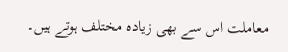معاملت اس سے بھی زیادہ مختلف ہوتے ہیں۔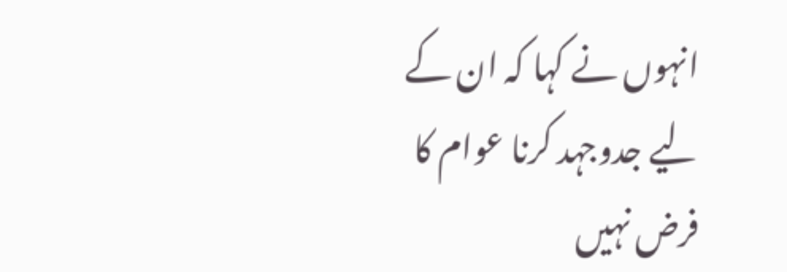انہوں نے کہا کہ ان کے لیے جدوجہد کرنا عوام کا فرض نہیں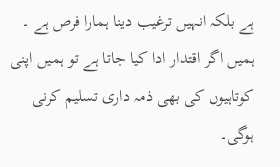ہے بلکہ انہیں ترغیب دینا ہمارا فرص ہے ۔ ہمیں اگر اقتدار ادا کیا جاتا ہے تو ہمیں اپنی کوتاہیوں کی بھی ذمہ داری تسلیم کرنی ہوگی۔